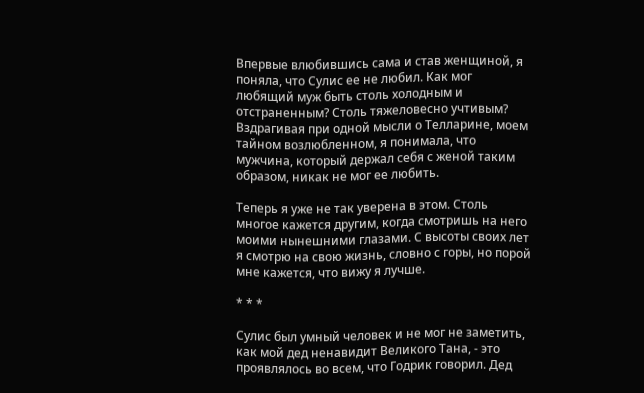Впервые влюбившись сама и став женщиной, я поняла, что Сулис ее не любил. Как мог любящий муж быть столь холодным и отстраненным? Столь тяжеловесно учтивым? Вздрагивая при одной мысли о Телларине, моем тайном возлюбленном, я понимала, что мужчина, который держал себя с женой таким образом, никак не мог ее любить.

Теперь я уже не так уверена в этом. Столь многое кажется другим, когда смотришь на него моими нынешними глазами. С высоты своих лет я смотрю на свою жизнь, словно с горы, но порой мне кажется, что вижу я лучше.

* * *

Сулис был умный человек и не мог не заметить, как мой дед ненавидит Великого Тана, - это проявлялось во всем, что Годрик говорил. Дед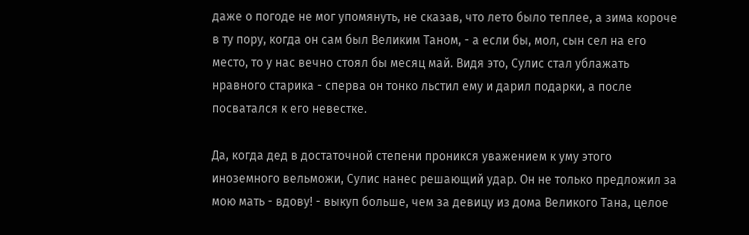даже о погоде не мог упомянуть, не сказав, что лето было теплее, а зима короче в ту пору, когда он сам был Великим Таном, - а если бы, мол, сын сел на его место, то у нас вечно стоял бы месяц май. Видя это, Сулис стал ублажать нравного старика - сперва он тонко льстил ему и дарил подарки, а после посватался к его невестке.

Да, когда дед в достаточной степени проникся уважением к уму этого иноземного вельможи, Сулис нанес решающий удар. Он не только предложил за мою мать - вдову! - выкуп больше, чем за девицу из дома Великого Тана, целое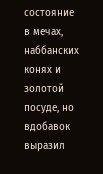состояние в мечах, наббанских конях и золотой посуде, но вдобавок выразил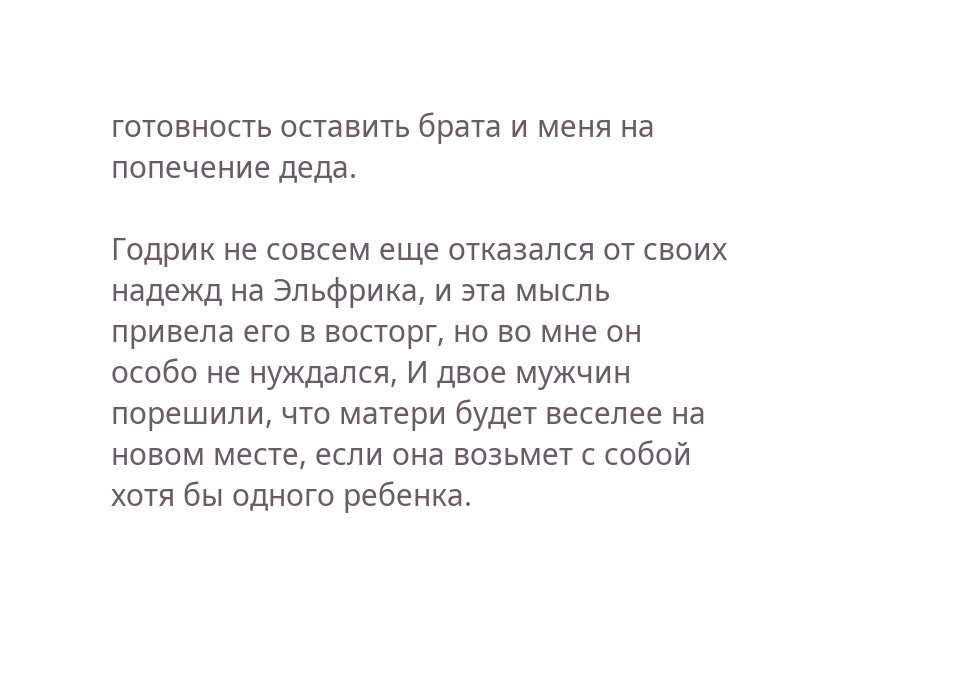готовность оставить брата и меня на попечение деда.

Годрик не совсем еще отказался от своих надежд на Эльфрика, и эта мысль привела его в восторг, но во мне он особо не нуждался, И двое мужчин порешили, что матери будет веселее на новом месте, если она возьмет с собой хотя бы одного ребенка.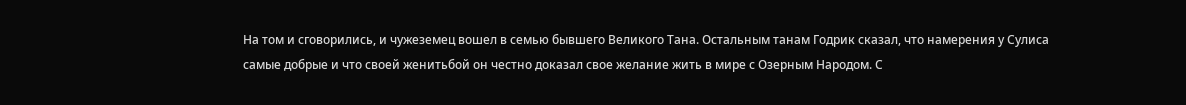На том и сговорились, и чужеземец вошел в семью бывшего Великого Тана. Остальным танам Годрик сказал, что намерения у Сулиса самые добрые и что своей женитьбой он честно доказал свое желание жить в мире с Озерным Народом. С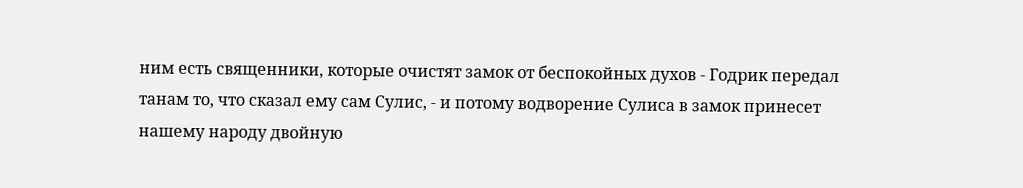ним есть священники, которые очистят замок от беспокойных духов - Годрик передал танам то, что сказал ему сам Сулис, - и потому водворение Сулиса в замок принесет нашему народу двойную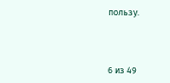пользу.



6 из 49